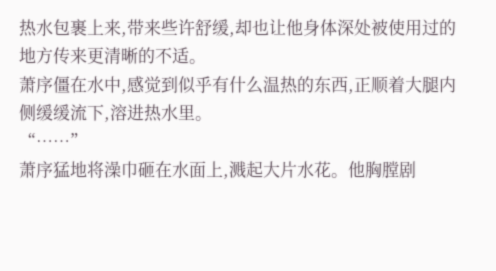热水包裹上来,带来些许舒缓,却也让他身体深处被使用过的地方传来更清晰的不适。
萧序僵在水中,感觉到似乎有什么温热的东西,正顺着大腿内侧缓缓流下,溶进热水里。
“……”
萧序猛地将澡巾砸在水面上,溅起大片水花。他胸膛剧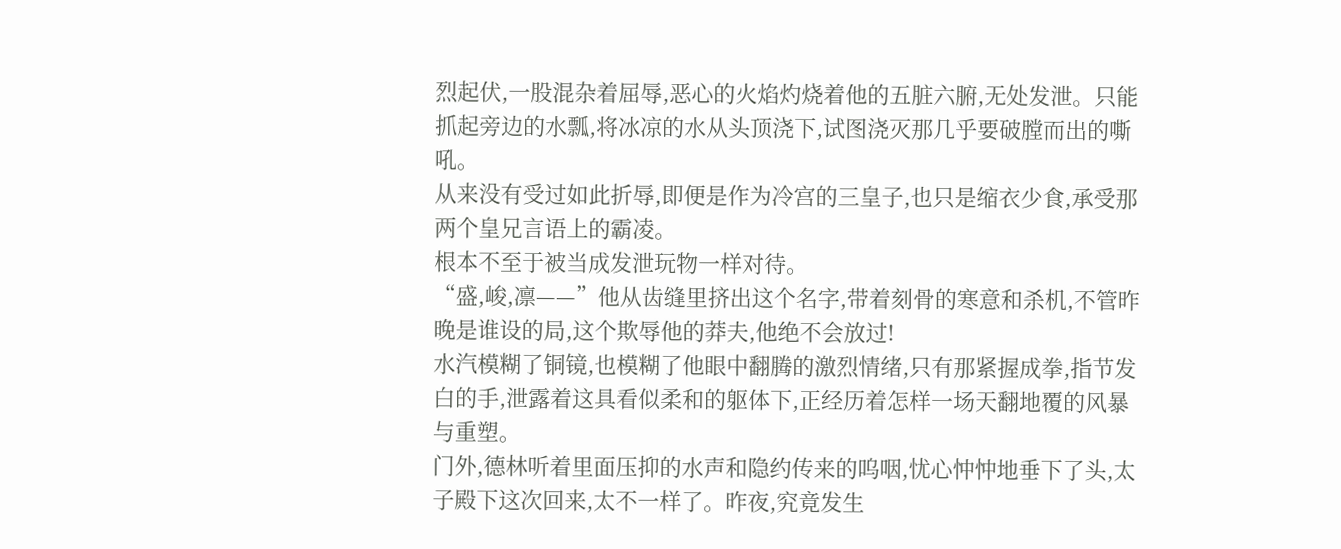烈起伏,一股混杂着屈辱,恶心的火焰灼烧着他的五脏六腑,无处发泄。只能抓起旁边的水瓢,将冰凉的水从头顶浇下,试图浇灭那几乎要破膛而出的嘶吼。
从来没有受过如此折辱,即便是作为冷宫的三皇子,也只是缩衣少食,承受那两个皇兄言语上的霸凌。
根本不至于被当成发泄玩物一样对待。
“盛,峻,凛——”他从齿缝里挤出这个名字,带着刻骨的寒意和杀机,不管昨晚是谁设的局,这个欺辱他的莽夫,他绝不会放过!
水汽模糊了铜镜,也模糊了他眼中翻腾的激烈情绪,只有那紧握成拳,指节发白的手,泄露着这具看似柔和的躯体下,正经历着怎样一场天翻地覆的风暴与重塑。
门外,德林听着里面压抑的水声和隐约传来的呜咽,忧心忡忡地垂下了头,太子殿下这次回来,太不一样了。昨夜,究竟发生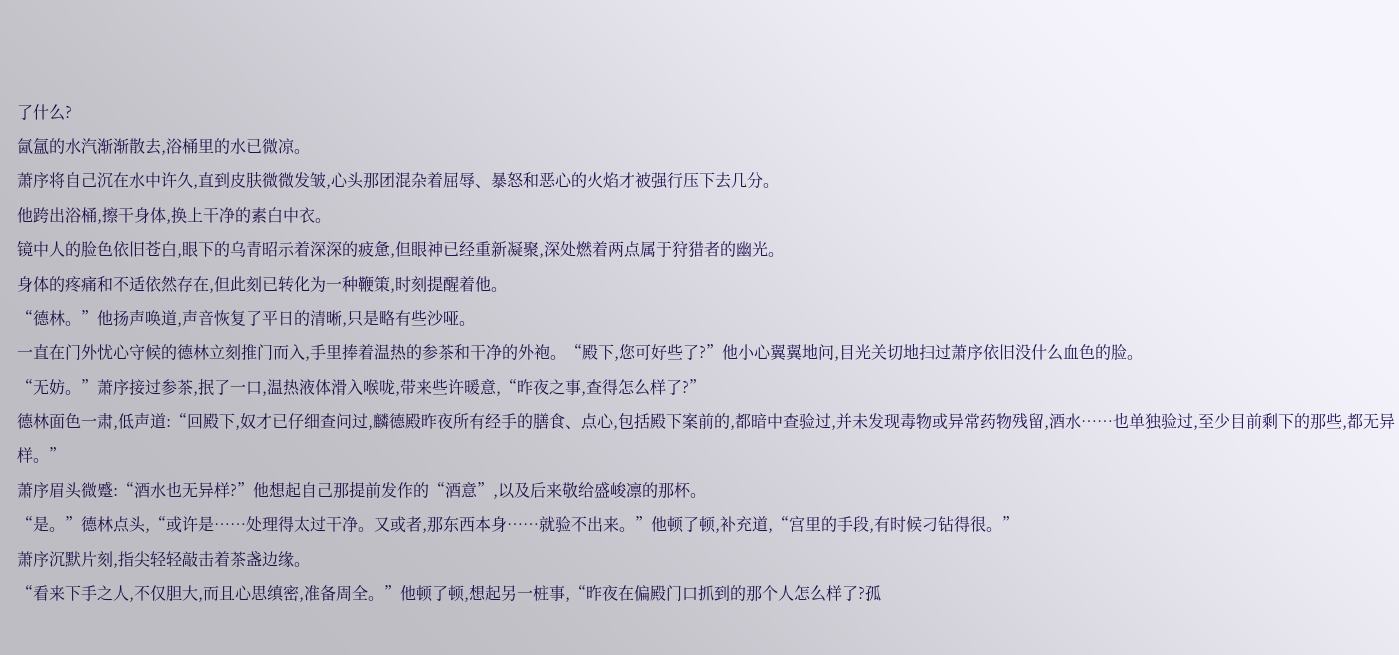了什么?
氤氲的水汽渐渐散去,浴桶里的水已微凉。
萧序将自己沉在水中许久,直到皮肤微微发皱,心头那团混杂着屈辱、暴怒和恶心的火焰才被强行压下去几分。
他跨出浴桶,擦干身体,换上干净的素白中衣。
镜中人的脸色依旧苍白,眼下的乌青昭示着深深的疲惫,但眼神已经重新凝聚,深处燃着两点属于狩猎者的幽光。
身体的疼痛和不适依然存在,但此刻已转化为一种鞭策,时刻提醒着他。
“德林。”他扬声唤道,声音恢复了平日的清晰,只是略有些沙哑。
一直在门外忧心守候的德林立刻推门而入,手里捧着温热的参茶和干净的外袍。“殿下,您可好些了?”他小心翼翼地问,目光关切地扫过萧序依旧没什么血色的脸。
“无妨。”萧序接过参茶,抿了一口,温热液体滑入喉咙,带来些许暖意,“昨夜之事,查得怎么样了?”
德林面色一肃,低声道:“回殿下,奴才已仔细查问过,麟德殿昨夜所有经手的膳食、点心,包括殿下案前的,都暗中查验过,并未发现毒物或异常药物残留,酒水……也单独验过,至少目前剩下的那些,都无异样。”
萧序眉头微蹙:“酒水也无异样?”他想起自己那提前发作的“酒意”,以及后来敬给盛峻凛的那杯。
“是。”德林点头,“或许是……处理得太过干净。又或者,那东西本身……就验不出来。”他顿了顿,补充道,“宫里的手段,有时候刁钻得很。”
萧序沉默片刻,指尖轻轻敲击着茶盏边缘。
“看来下手之人,不仅胆大,而且心思缜密,准备周全。”他顿了顿,想起另一桩事,“昨夜在偏殿门口抓到的那个人怎么样了?孤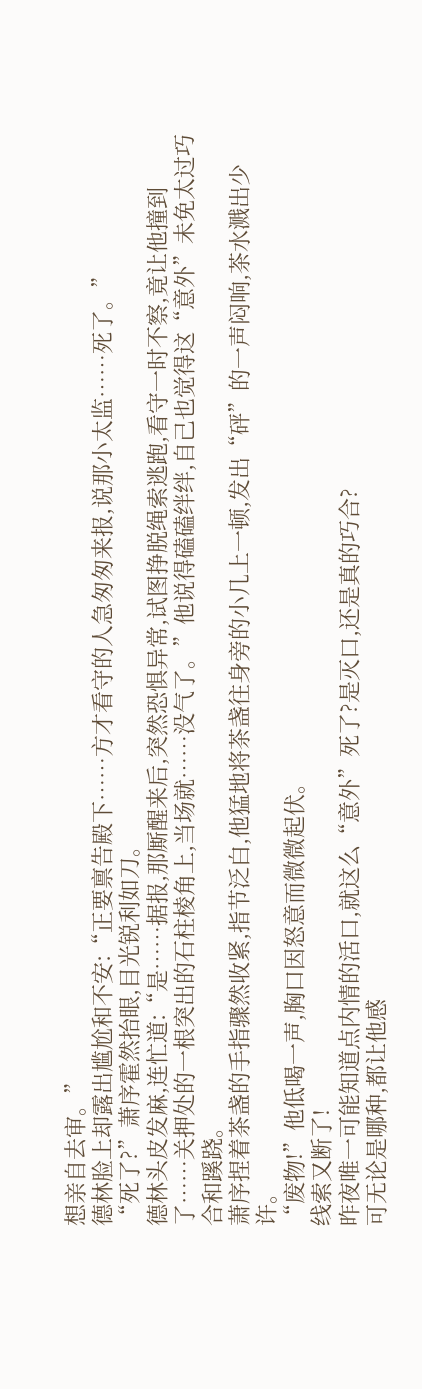想亲自去审。”
德林脸上却露出尴尬和不安:“正要禀告殿下……方才看守的人急匆匆来报,说那小太监……死了。”
“死了?”萧序霍然抬眼,目光锐利如刀。
德林头皮发麻,连忙道:“是……据报,那厮醒来后,突然恐惧异常,试图挣脱绳索逃跑,看守一时不察,竟让他撞到了……关押处的一根突出的石柱棱角上,当场就……没气了。”他说得磕磕绊绊,自己也觉得这“意外”未免太过巧合和蹊跷。
萧序捏着茶盏的手指骤然收紧,指节泛白,他猛地将茶盏往身旁的小几上一顿,发出“砰”的一声闷响,茶水溅出少许。
“废物!”他低喝一声,胸口因怒意而微微起伏。
线索又断了!
昨夜唯一可能知道点内情的活口,就这么“意外”死了?是灭口,还是真的巧合?
可无论是哪种,都让他感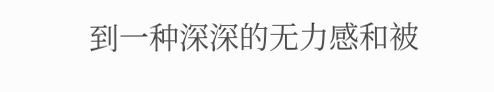到一种深深的无力感和被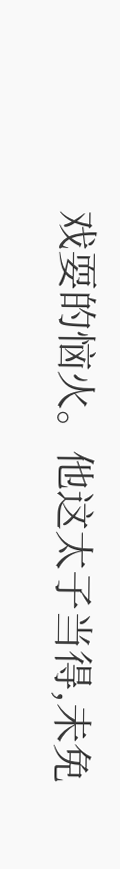戏耍的恼火。他这太子当得,未免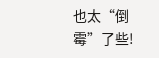也太“倒霉”了些!